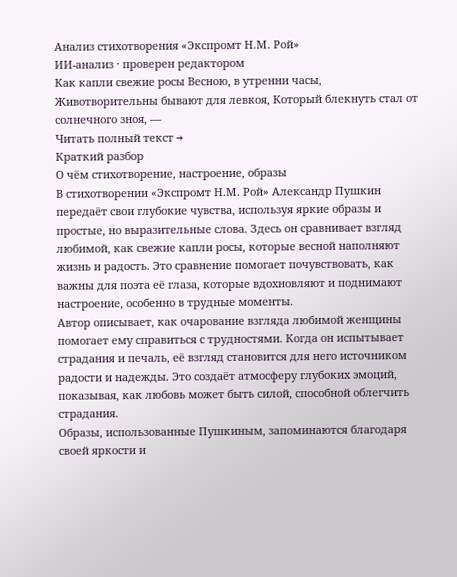Анализ стихотворения «Экспромт Н.М. Рой»
ИИ-анализ · проверен редактором
Как капли свежие росы Весною, в утренни часы, Животворительны бывают для левкоя, Который блекнуть стал от солнечного зноя, —
Читать полный текст →
Краткий разбор
О чём стихотворение, настроение, образы
В стихотворении «Экспромт Н.М. Рой» Александр Пушкин передаёт свои глубокие чувства, используя яркие образы и простые, но выразительные слова. Здесь он сравнивает взгляд любимой, как свежие капли росы, которые весной наполняют жизнь и радость. Это сравнение помогает почувствовать, как важны для поэта её глаза, которые вдохновляют и поднимают настроение, особенно в трудные моменты.
Автор описывает, как очарование взгляда любимой женщины помогает ему справиться с трудностями. Когда он испытывает страдания и печаль, её взгляд становится для него источником радости и надежды. Это создаёт атмосферу глубоких эмоций, показывая, как любовь может быть силой, способной облегчить страдания.
Образы, использованные Пушкиным, запоминаются благодаря своей яркости и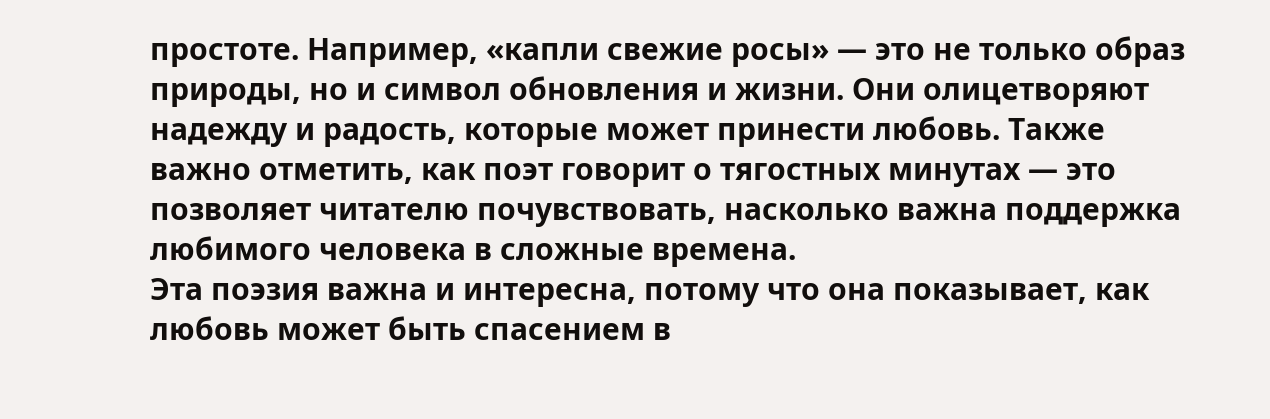простоте. Например, «капли свежие росы» — это не только образ природы, но и символ обновления и жизни. Они олицетворяют надежду и радость, которые может принести любовь. Также важно отметить, как поэт говорит о тягостных минутах — это позволяет читателю почувствовать, насколько важна поддержка любимого человека в сложные времена.
Эта поэзия важна и интересна, потому что она показывает, как любовь может быть спасением в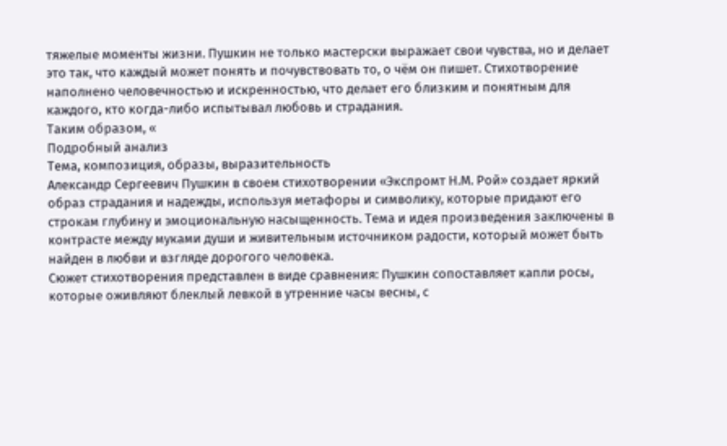тяжелые моменты жизни. Пушкин не только мастерски выражает свои чувства, но и делает это так, что каждый может понять и почувствовать то, о чём он пишет. Стихотворение наполнено человечностью и искренностью, что делает его близким и понятным для каждого, кто когда-либо испытывал любовь и страдания.
Таким образом, «
Подробный анализ
Тема, композиция, образы, выразительность
Александр Сергеевич Пушкин в своем стихотворении «Экспромт Н.М. Рой» создает яркий образ страдания и надежды, используя метафоры и символику, которые придают его строкам глубину и эмоциональную насыщенность. Тема и идея произведения заключены в контрасте между муками души и живительным источником радости, который может быть найден в любви и взгляде дорогого человека.
Сюжет стихотворения представлен в виде сравнения: Пушкин сопоставляет капли росы, которые оживляют блеклый левкой в утренние часы весны, с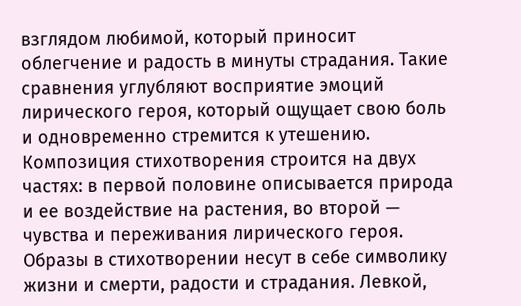взглядом любимой, который приносит облегчение и радость в минуты страдания. Такие сравнения углубляют восприятие эмоций лирического героя, который ощущает свою боль и одновременно стремится к утешению. Композиция стихотворения строится на двух частях: в первой половине описывается природа и ее воздействие на растения, во второй — чувства и переживания лирического героя.
Образы в стихотворении несут в себе символику жизни и смерти, радости и страдания. Левкой,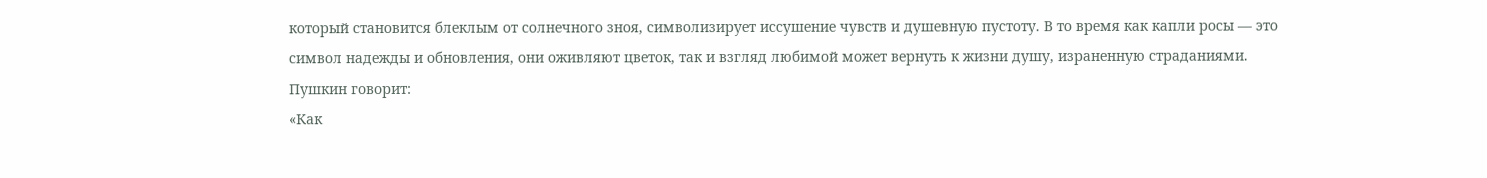который становится блеклым от солнечного зноя, символизирует иссушение чувств и душевную пустоту. В то время как капли росы — это символ надежды и обновления, они оживляют цветок, так и взгляд любимой может вернуть к жизни душу, израненную страданиями. Пушкин говорит:
«Как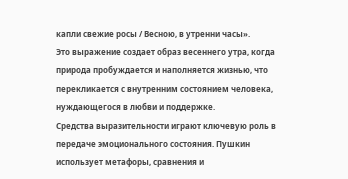капли свежие росы / Весною, в утренни часы».
Это выражение создает образ весеннего утра, когда природа пробуждается и наполняется жизнью, что перекликается с внутренним состоянием человека, нуждающегося в любви и поддержке.
Средства выразительности играют ключевую роль в передаче эмоционального состояния. Пушкин использует метафоры, сравнения и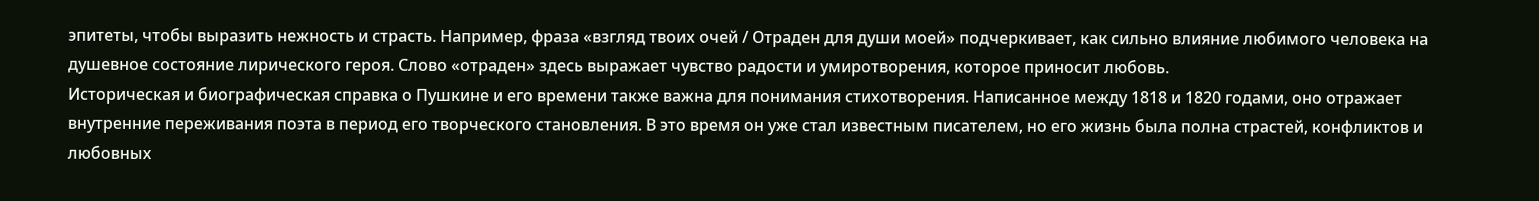эпитеты, чтобы выразить нежность и страсть. Например, фраза «взгляд твоих очей / Отраден для души моей» подчеркивает, как сильно влияние любимого человека на душевное состояние лирического героя. Слово «отраден» здесь выражает чувство радости и умиротворения, которое приносит любовь.
Историческая и биографическая справка о Пушкине и его времени также важна для понимания стихотворения. Написанное между 1818 и 1820 годами, оно отражает внутренние переживания поэта в период его творческого становления. В это время он уже стал известным писателем, но его жизнь была полна страстей, конфликтов и любовных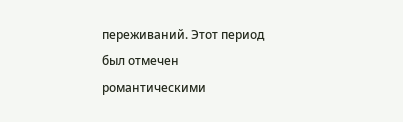переживаний. Этот период был отмечен романтическими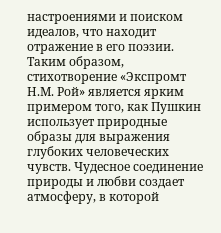настроениями и поиском идеалов, что находит отражение в его поэзии.
Таким образом, стихотворение «Экспромт Н.М. Рой» является ярким примером того, как Пушкин использует природные образы для выражения глубоких человеческих чувств. Чудесное соединение природы и любви создает атмосферу, в которой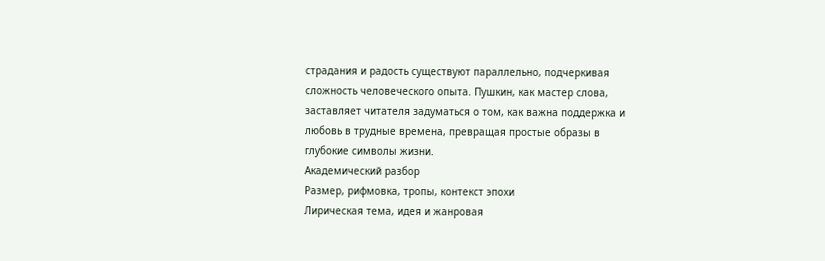страдания и радость существуют параллельно, подчеркивая сложность человеческого опыта. Пушкин, как мастер слова, заставляет читателя задуматься о том, как важна поддержка и любовь в трудные времена, превращая простые образы в глубокие символы жизни.
Академический разбор
Размер, рифмовка, тропы, контекст эпохи
Лирическая тема, идея и жанровая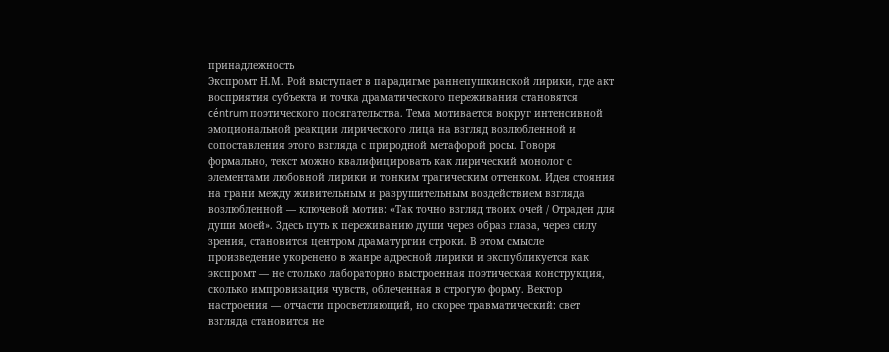принадлежность
Экспромт Н.М. Рой выступает в парадигме раннепушкинской лирики, где акт восприятия субъекта и точка драматического переживания становятся céntrum поэтического посягательства. Тема мотивается вокруг интенсивной эмоциональной реакции лирического лица на взгляд возлюбленной и сопоставления этого взгляда с природной метафорой росы. Говоря формально, текст можно квалифицировать как лирический монолог с элементами любовной лирики и тонким трагическим оттенком. Идея стояния на грани между живительным и разрушительным воздействием взгляда возлюбленной — ключевой мотив: «Так точно взгляд твоих очей / Отраден для души моей». Здесь путь к переживанию души через образ глаза, через силу зрения, становится центром драматургии строки. В этом смысле произведение укоренено в жанре адресной лирики и экспубликуется как экспромт — не столько лабораторно выстроенная поэтическая конструкция, сколько импровизация чувств, облеченная в строгую форму. Вектор настроения — отчасти просветляющий, но скорее травматический: свет взгляда становится не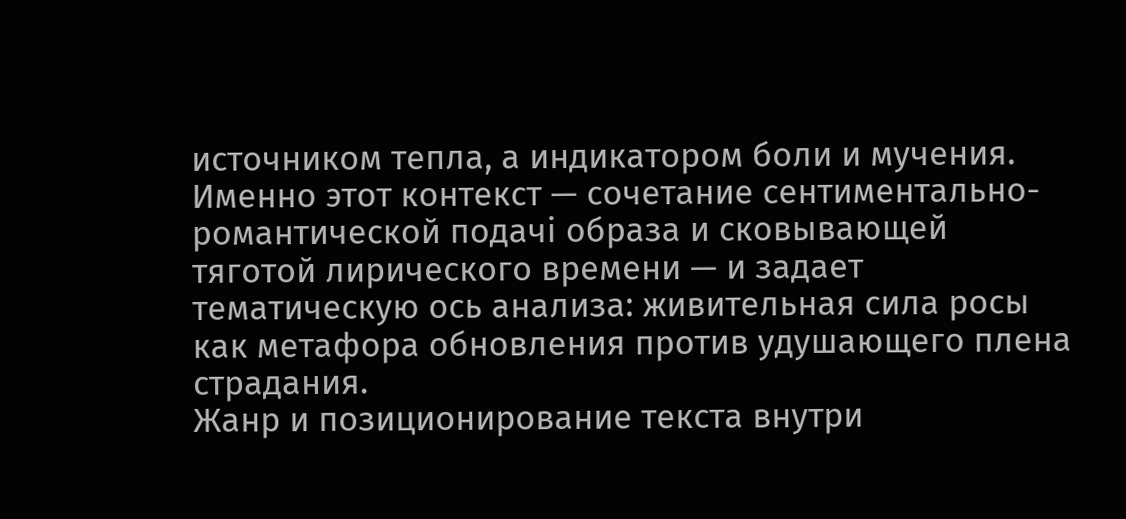источником тепла, а индикатором боли и мучения. Именно этот контекст — сочетание сентиментально-романтической подачі образа и сковывающей тяготой лирического времени — и задает тематическую ось анализа: живительная сила росы как метафора обновления против удушающего плена страдания.
Жанр и позиционирование текста внутри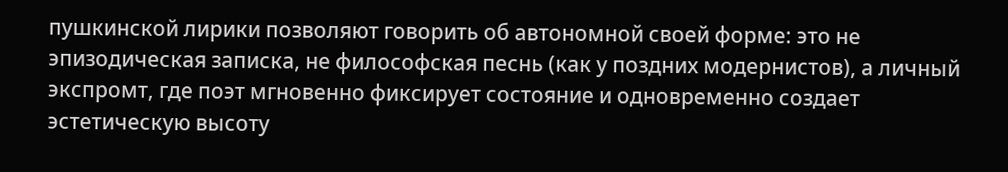пушкинской лирики позволяют говорить об автономной своей форме: это не эпизодическая записка, не философская песнь (как у поздних модернистов), а личный экспромт, где поэт мгновенно фиксирует состояние и одновременно создает эстетическую высоту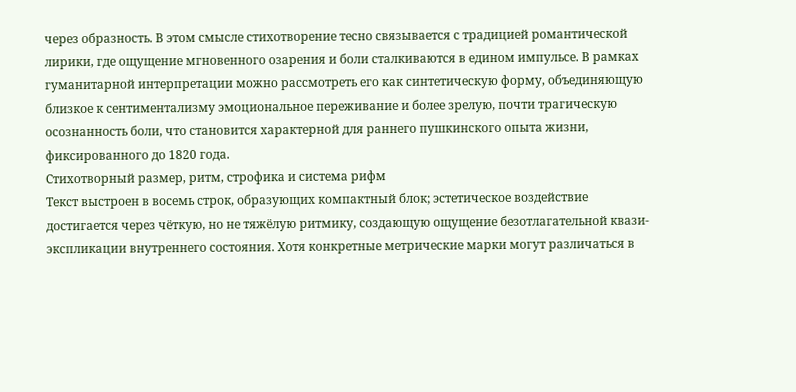через образность. В этом смысле стихотворение тесно связывается с традицией романтической лирики, где ощущение мгновенного озарения и боли сталкиваются в едином импульсе. В рамках гуманитарной интерпретации можно рассмотреть его как синтетическую форму, объединяющую близкое к сентиментализму эмоциональное переживание и более зрелую, почти трагическую осознанность боли, что становится характерной для раннего пушкинского опыта жизни, фиксированного до 1820 года.
Стихотворный размер, ритм, строфика и система рифм
Текст выстроен в восемь строк, образующих компактный блок; эстетическое воздействие достигается через чёткую, но не тяжёлую ритмику, создающую ощущение безотлагательной квази-экспликации внутреннего состояния. Хотя конкретные метрические марки могут различаться в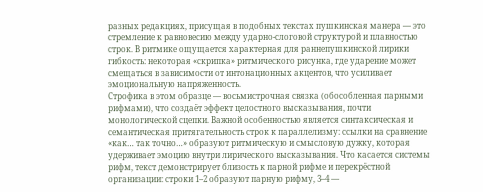разных редакциях, присущая в подобных текстах пушкинская манера — это стремление к равновесию между ударно-слоговой структурой и плавностью строк. В ритмике ощущается характерная для раннепушкинской лирики гибкость: некоторая «скрипка» ритмического рисунка, где ударение может смещаться в зависимости от интонационных акцентов, что усиливает эмоциональную напряженность.
Строфика в этом образце — восьмистрочная связка (обособленная парными рифмами), что создаёт эффект целостного высказывания, почти монологической сцепки. Важной особенностью является синтаксическая и семантическая притягательность строк к параллелизму: ссылки на сравнение «как… так точно…» образуют ритмическую и смысловую дужку, которая удерживает эмоцию внутри лирического высказывания. Что касается системы рифм, текст демонстрирует близость к парной рифме и перекрёстной организации: строки 1–2 образуют парную рифму, 3–4 —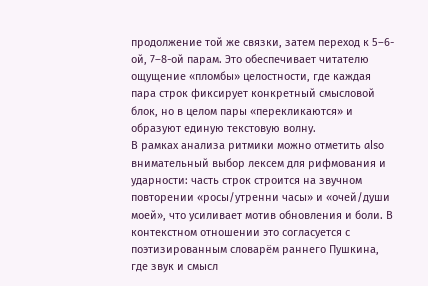продолжение той же связки, затем переход к 5–6-ой, 7–8-ой парам. Это обеспечивает читателю ощущение «пломбы» целостности, где каждая пара строк фиксирует конкретный смысловой блок, но в целом пары «перекликаются» и образуют единую текстовую волну.
В рамках анализа ритмики можно отметить also внимательный выбор лексем для рифмования и ударности: часть строк строится на звучном повторении «росы/утренни часы» и «очей/души моей», что усиливает мотив обновления и боли. В контекстном отношении это согласуется с поэтизированным словарём раннего Пушкина, где звук и смысл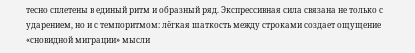тесно сплетены в единый ритм и образный ряд. Экспрессивная сила связана не только с ударением, но и с темпоритмом: лёгкая шаткость между строками создает ощущение «сновидной миграции» мысли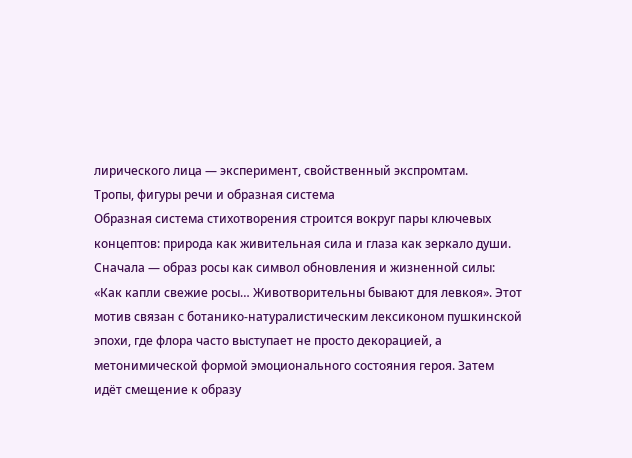лирического лица — эксперимент, свойственный экспромтам.
Тропы, фигуры речи и образная система
Образная система стихотворения строится вокруг пары ключевых концептов: природа как живительная сила и глаза как зеркало души. Сначала — образ росы как символ обновления и жизненной силы: «Как капли свежие росы… Животворительны бывают для левкоя». Этот мотив связан с ботанико-натуралистическим лексиконом пушкинской эпохи, где флора часто выступает не просто декорацией, а метонимической формой эмоционального состояния героя. Затем идёт смещение к образу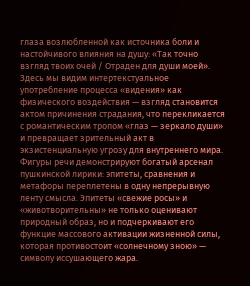глаза возлюбленной как источника боли и настойчивого влияния на душу: «Так точно взгляд твоих очей / Отраден для души моей». Здесь мы видим интертекстуальное употребление процесса «видения» как физического воздействия — взгляд становится актом причинения страдания, что перекликается с романтическим тропом «глаз — зеркало души» и превращает зрительный акт в экзистенциальную угрозу для внутреннего мира.
Фигуры речи демонстрируют богатый арсенал пушкинской лирики: эпитеты, сравнения и метафоры переплетены в одну непрерывную ленту смысла. Эпитеты «свежие росы» и «животворительны» не только оценивают природный образ, но и подчеркивают его функцие массового активации жизненной силы, которая противостоит «солнечному зною» — символу иссушающего жара.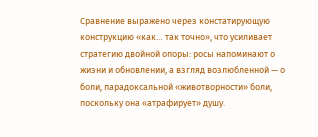Сравнение выражено через констатирующую конструкцию «как… так точно», что усиливает стратегию двойной опоры: росы напоминают о жизни и обновлении, а взгляд возлюбленной — о боли, парадоксальной «животворности» боли, поскольку она «атрафирует» душу.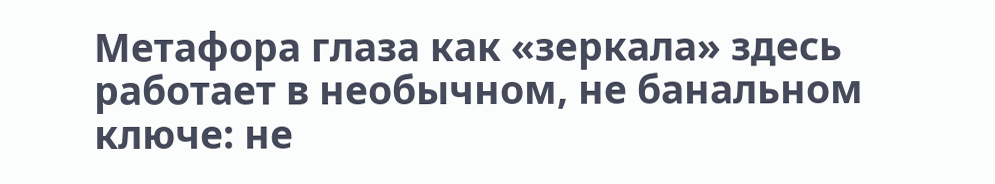Метафора глаза как «зеркала» здесь работает в необычном, не банальном ключе: не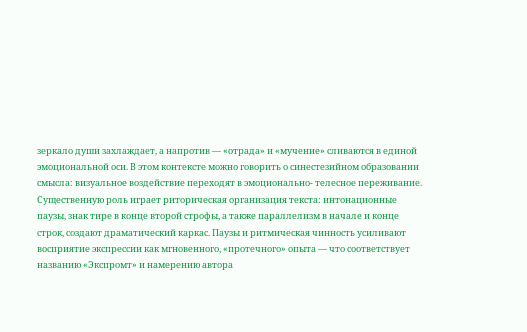зеркало души захлаждает, а напротив — «отрада» и «мучение» сливаются в единой эмоциональной оси. В этом контексте можно говорить о синестезийном образовании смысла: визуальное воздействие переходят в эмоционально- телесное переживание.
Существенную роль играет риторическая организация текста: интонационные паузы, знак тире в конце второй строфы, а также параллелизм в начале и конце строк, создают драматический каркас. Паузы и ритмическая чинность усиливают восприятие экспрессии как мгновенного, «протечного» опыта — что соответствует названию «Экспромт» и намерению автора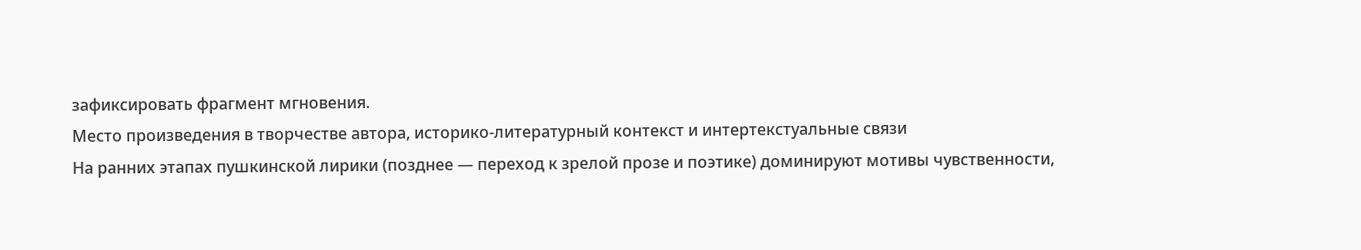зафиксировать фрагмент мгновения.
Место произведения в творчестве автора, историко-литературный контекст и интертекстуальные связи
На ранних этапах пушкинской лирики (позднее — переход к зрелой прозе и поэтике) доминируют мотивы чувственности,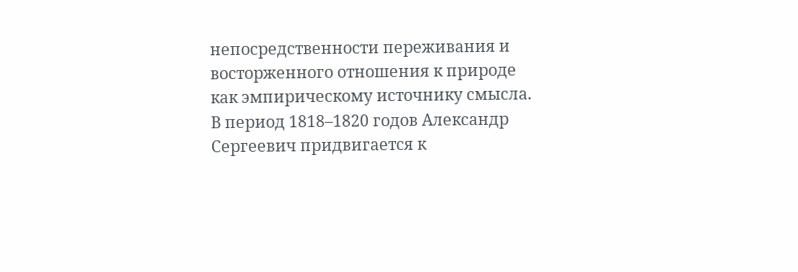непосредственности переживания и восторженного отношения к природе как эмпирическому источнику смысла. В период 1818–1820 годов Александр Сергеевич придвигается к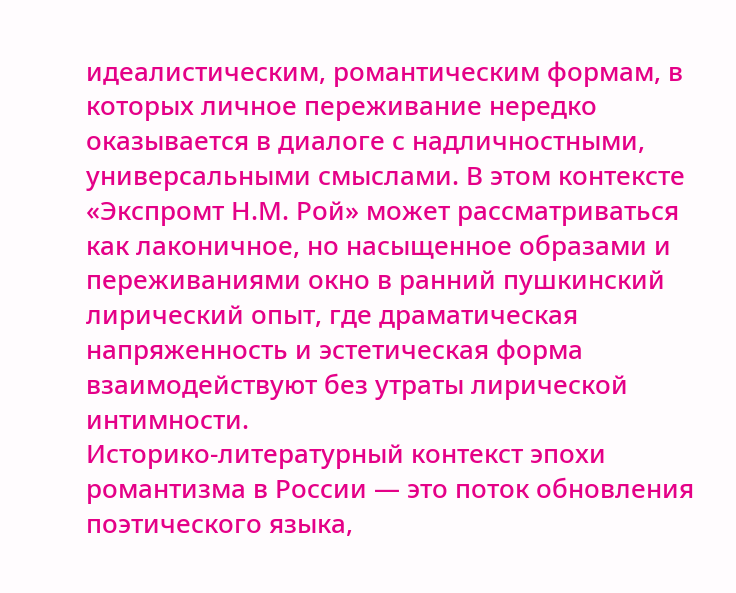идеалистическим, романтическим формам, в которых личное переживание нередко оказывается в диалоге с надличностными, универсальными смыслами. В этом контексте «Экспромт Н.М. Рой» может рассматриваться как лаконичное, но насыщенное образами и переживаниями окно в ранний пушкинский лирический опыт, где драматическая напряженность и эстетическая форма взаимодействуют без утраты лирической интимности.
Историко-литературный контекст эпохи романтизма в России — это поток обновления поэтического языка,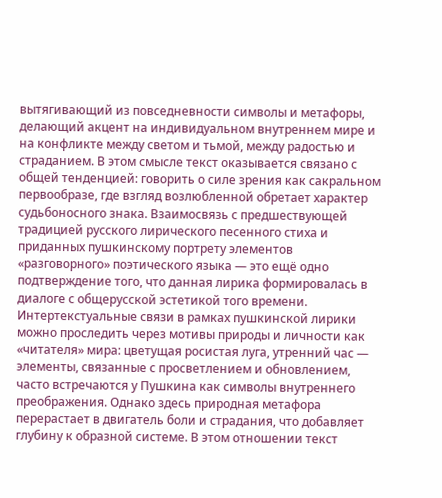вытягивающий из повседневности символы и метафоры, делающий акцент на индивидуальном внутреннем мире и на конфликте между светом и тьмой, между радостью и страданием. В этом смысле текст оказывается связано с общей тенденцией: говорить о силе зрения как сакральном первообразе, где взгляд возлюбленной обретает характер судьбоносного знака. Взаимосвязь с предшествующей традицией русского лирического песенного стиха и приданных пушкинскому портрету элементов «разговорного» поэтического языка — это ещё одно подтверждение того, что данная лирика формировалась в диалоге с общерусской эстетикой того времени.
Интертекстуальные связи в рамках пушкинской лирики можно проследить через мотивы природы и личности как «читателя» мира: цветущая росистая луга, утренний час — элементы, связанные с просветлением и обновлением, часто встречаются у Пушкина как символы внутреннего преображения. Однако здесь природная метафора перерастает в двигатель боли и страдания, что добавляет глубину к образной системе. В этом отношении текст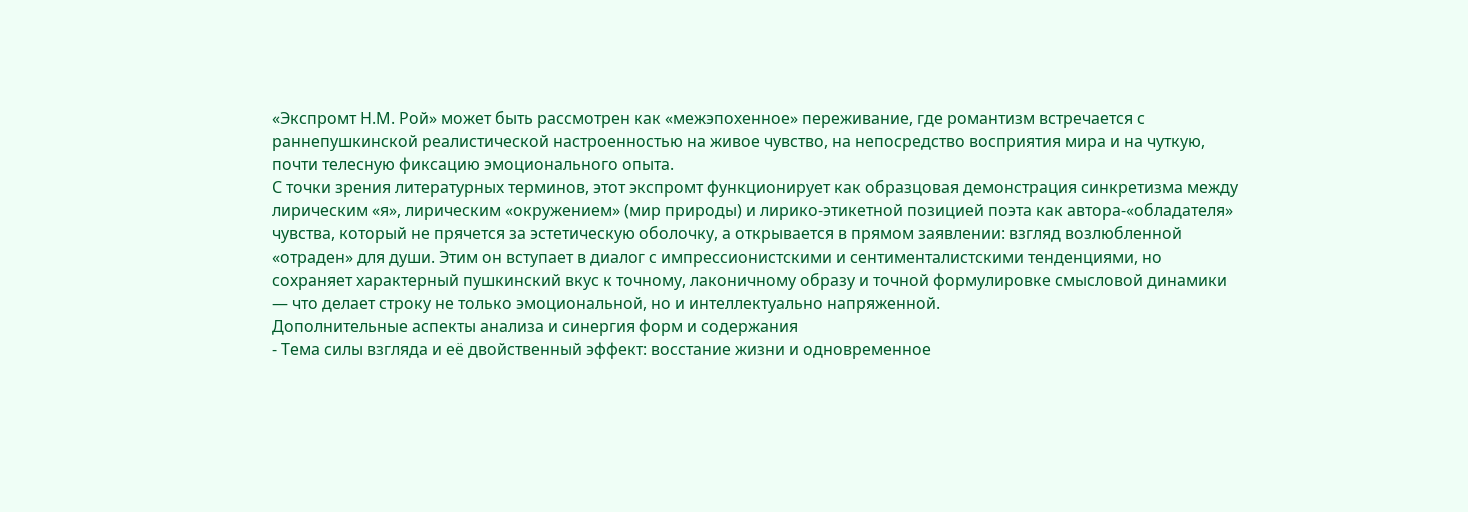«Экспромт Н.М. Рой» может быть рассмотрен как «межэпохенное» переживание, где романтизм встречается с раннепушкинской реалистической настроенностью на живое чувство, на непосредство восприятия мира и на чуткую, почти телесную фиксацию эмоционального опыта.
С точки зрения литературных терминов, этот экспромт функционирует как образцовая демонстрация синкретизма между лирическим «я», лирическим «окружением» (мир природы) и лирико-этикетной позицией поэта как автора-«обладателя» чувства, который не прячется за эстетическую оболочку, а открывается в прямом заявлении: взгляд возлюбленной «отрaден» для души. Этим он вступает в диалог с импрессионистскими и сентименталистскими тенденциями, но сохраняет характерный пушкинский вкус к точному, лаконичному образу и точной формулировке смысловой динамики — что делает строку не только эмоциональной, но и интеллектуально напряженной.
Дополнительные аспекты анализа и синергия форм и содержания
- Тема силы взгляда и её двойственный эффект: восстание жизни и одновременное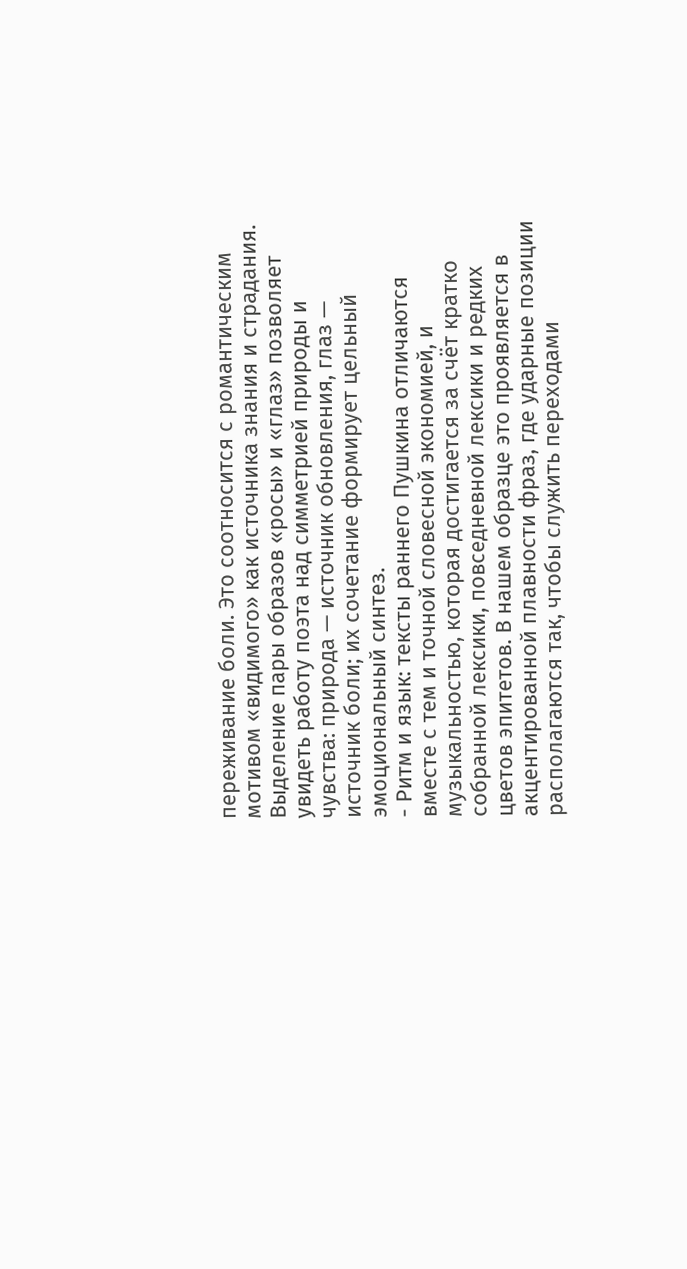переживание боли. Это соотносится с романтическим мотивом «видимого» как источника знания и страдания. Выделение пары образов «росы» и «глаз» позволяет увидеть работу поэта над симметрией природы и чувства: природа — источник обновления, глаз — источник боли; их сочетание формирует цельный эмоциональный синтез.
- Ритм и язык: тексты раннего Пушкина отличаются вместе с тем и точной словесной экономией, и музыкальностью, которая достигается за счёт кратко собранной лексики, повседневной лексики и редких цветов эпитетов. В нашем образце это проявляется в акцентированной плавности фраз, где ударные позиции располагаются так, чтобы служить переходами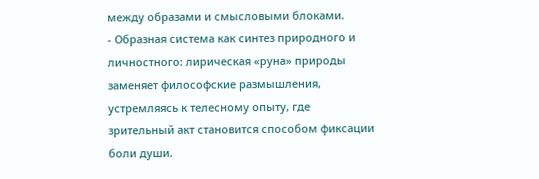между образами и смысловыми блоками.
- Образная система как синтез природного и личностного: лирическая «руна» природы заменяет философские размышления, устремляясь к телесному опыту, где зрительный акт становится способом фиксации боли души.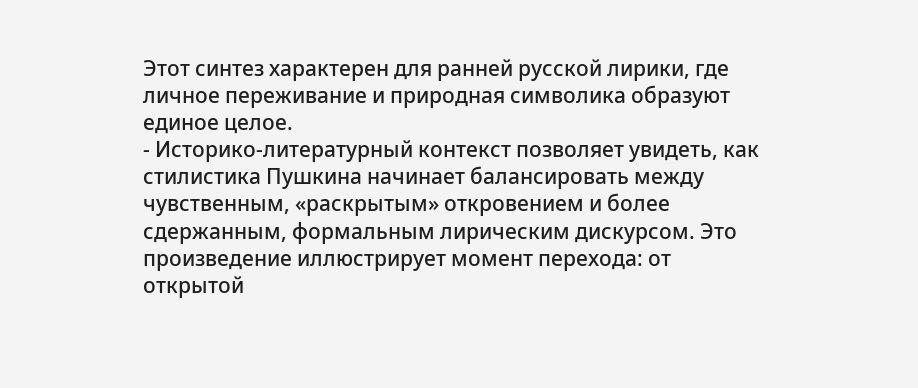Этот синтез характерен для ранней русской лирики, где личное переживание и природная символика образуют единое целое.
- Историко-литературный контекст позволяет увидеть, как стилистика Пушкина начинает балансировать между чувственным, «раскрытым» откровением и более сдержанным, формальным лирическим дискурсом. Это произведение иллюстрирует момент перехода: от открытой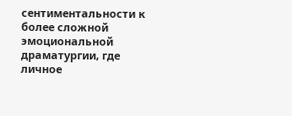сентиментальности к более сложной эмоциональной драматургии, где личное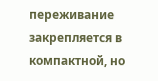переживание закрепляется в компактной, но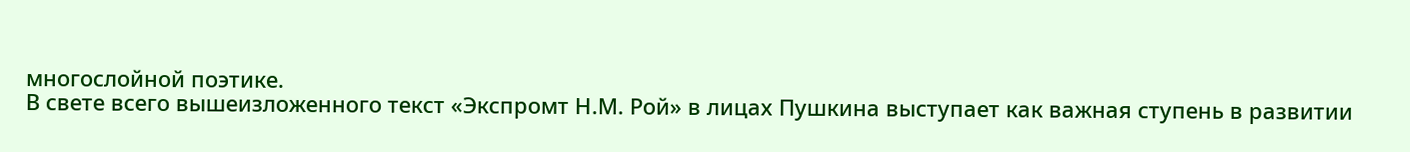многослойной поэтике.
В свете всего вышеизложенного текст «Экспромт Н.М. Рой» в лицах Пушкина выступает как важная ступень в развитии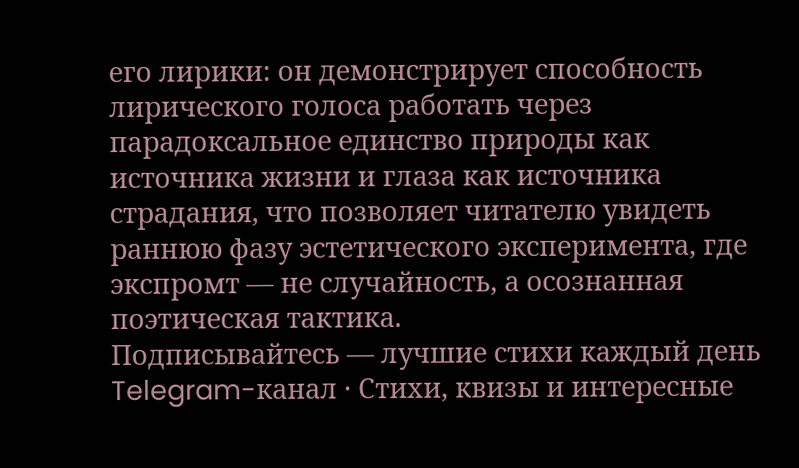его лирики: он демонстрирует способность лирического голоса работать через парадоксальное единство природы как источника жизни и глаза как источника страдания, что позволяет читателю увидеть раннюю фазу эстетического эксперимента, где экспромт — не случайность, а осознанная поэтическая тактика.
Подписывайтесь — лучшие стихи каждый день
Telegram-канал · Стихи, квизы и интересные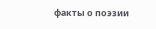факты о поэзии